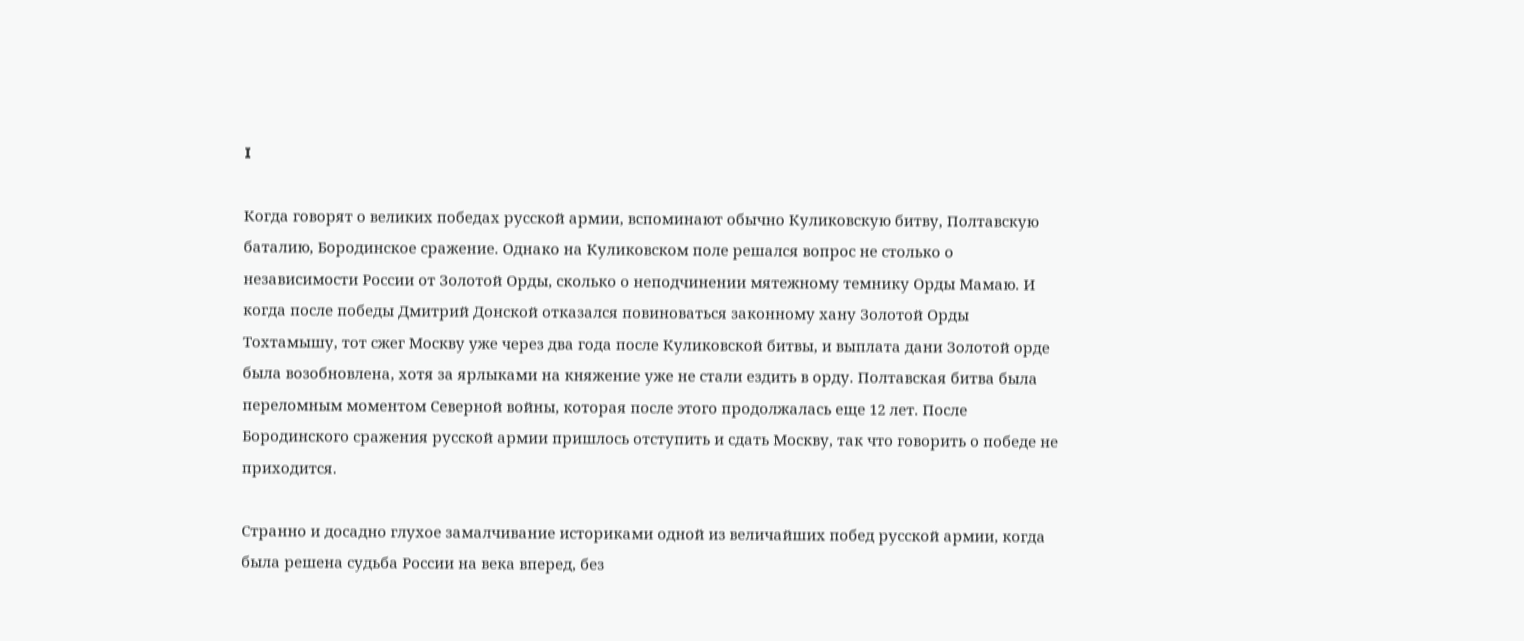I

Когда говорят о великих победах русской армии, вспоминают обычно Куликовскую битву, Полтавскую баталию, Бородинское сражение. Однако на Куликовском поле решался вопрос не столько о независимости России от Золотой Орды, сколько о неподчинении мятежному темнику Орды Мамаю. И когда после победы Дмитрий Донской отказался повиноваться законному хану Золотой Орды Тохтамышу, тот сжег Москву уже через два года после Куликовской битвы, и выплата дани Золотой орде была возобновлена, хотя за ярлыками на княжение уже не стали ездить в орду. Полтавская битва была переломным моментом Северной войны, которая после этого продолжалась еще 12 лет. После Бородинского сражения русской армии пришлось отступить и сдать Москву, так что говорить о победе не приходится.

Странно и досадно глухое замалчивание историками одной из величайших побед русской армии, когда была решена судьба России на века вперед, без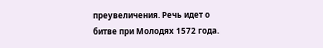преувеличения. Речь идет о битве при Молодях 1572 года.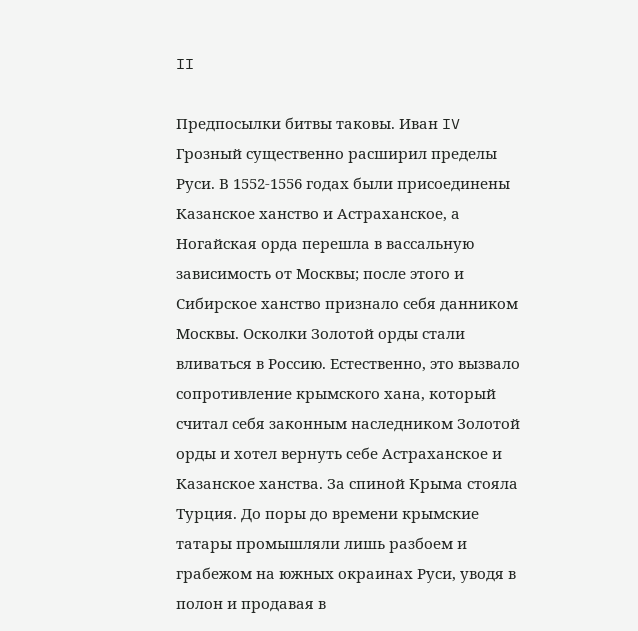II

Предпосылки битвы таковы. Иван IV Грозный существенно расширил пределы Руси. В 1552-1556 годах были присоединены Казанское ханство и Астраханское, а Ногайская орда перешла в вассальную зависимость от Москвы; после этого и Сибирское ханство признало себя данником Москвы. Осколки Золотой орды стали вливаться в Россию. Естественно, это вызвало сопротивление крымского хана, который считал себя законным наследником Золотой орды и хотел вернуть себе Астраханское и Казанское ханства. За спиной Крыма стояла Турция. До поры до времени крымские татары промышляли лишь разбоем и грабежом на южных окраинах Руси, уводя в полон и продавая в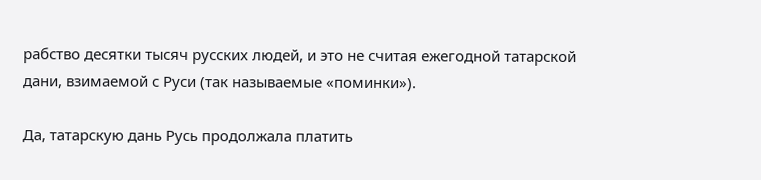рабство десятки тысяч русских людей, и это не считая ежегодной татарской дани, взимаемой с Руси (так называемые «поминки»).

Да, татарскую дань Русь продолжала платить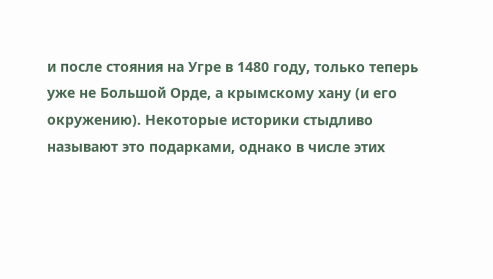и после стояния на Угре в 1480 году, только теперь уже не Большой Орде, а крымскому хану (и его окружению). Некоторые историки стыдливо называют это подарками, однако в числе этих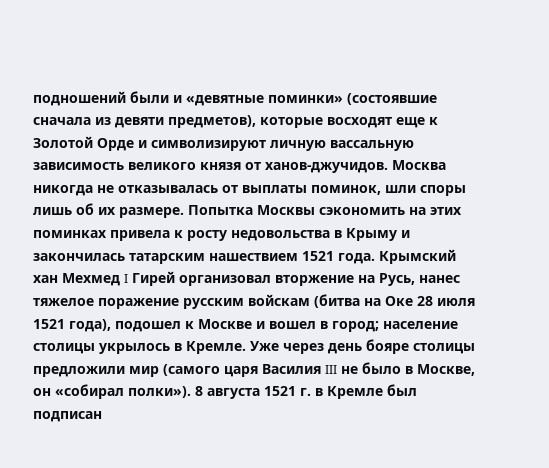подношений были и «девятные поминки» (состоявшие сначала из девяти предметов), которые восходят еще к Золотой Орде и символизируют личную вассальную зависимость великого князя от ханов-джучидов. Москва никогда не отказывалась от выплаты поминок, шли споры лишь об их размере. Попытка Москвы сэкономить на этих поминках привела к росту недовольства в Крыму и закончилась татарским нашествием 1521 года. Крымский хан Мехмед I Гирей организовал вторжение на Русь, нанес тяжелое поражение русским войскам (битва на Оке 28 июля 1521 года), подошел к Москве и вошел в город; население столицы укрылось в Кремле. Уже через день бояре столицы предложили мир (самого царя Василия III не было в Москве, он «собирал полки»). 8 августа 1521 г. в Кремле был подписан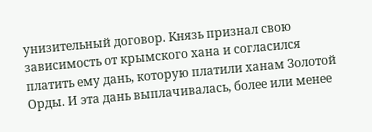унизительный договор. Князь признал свою зависимость от крымского хана и согласился платить ему дань, которую платили ханам Золотой Орды. И эта дань выплачивалась, более или менее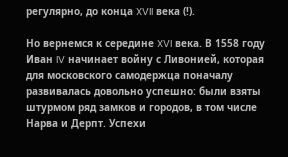регулярно, до конца XVII века (!).

Но вернемся к середине XVI века. В 1558 году Иван IV начинает войну с Ливонией, которая для московского самодержца поначалу развивалась довольно успешно: были взяты штурмом ряд замков и городов, в том числе Нарва и Дерпт. Успехи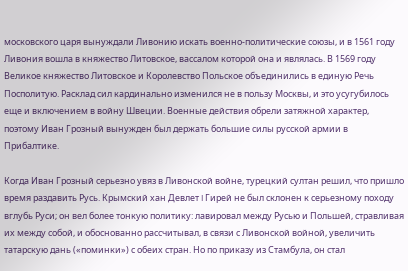московского царя вынуждали Ливонию искать военно-политические союзы, и в 1561 году Ливония вошла в княжество Литовское, вассалом которой она и являлась. В 1569 году Великое княжество Литовское и Королевство Польское объединились в единую Речь Посполитую. Расклад сил кардинально изменился не в пользу Москвы, и это усугубилось еще и включением в войну Швеции. Военные действия обрели затяжной характер, поэтому Иван Грозный вынужден был держать большие силы русской армии в Прибалтике.

Когда Иван Грозный серьезно увяз в Ливонской войне, турецкий султан решил, что пришло время раздавить Русь. Крымский хан Девлет I Гирей не был склонен к серьезному походу вглубь Руси; он вел более тонкую политику: лавировал между Русью и Польшей, стравливая их между собой, и обоснованно рассчитывал, в связи с Ливонской войной, увеличить татарскую дань («поминки») с обеих стран. Но по приказу из Стамбула, он стал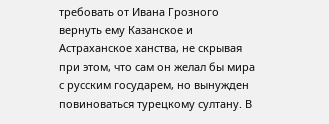требовать от Ивана Грозного вернуть ему Казанское и Астраханское ханства, не скрывая при этом, что сам он желал бы мира с русским государем, но вынужден повиноваться турецкому султану. В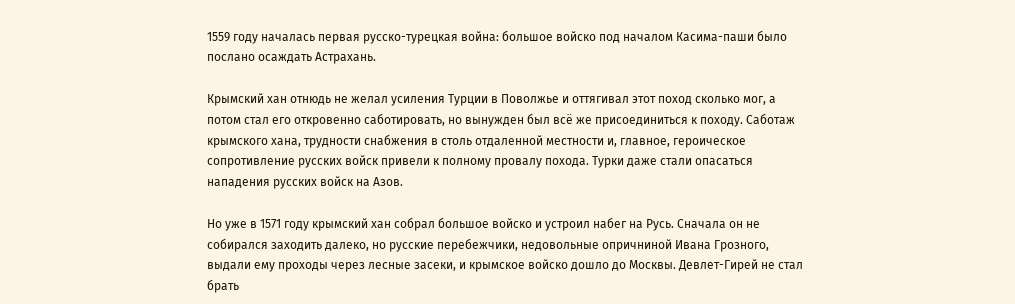1559 году началась первая русско-турецкая война: большое войско под началом Касима-паши было послано осаждать Астрахань.

Крымский хан отнюдь не желал усиления Турции в Поволжье и оттягивал этот поход сколько мог, а потом стал его откровенно саботировать, но вынужден был всё же присоединиться к походу. Саботаж крымского хана, трудности снабжения в столь отдаленной местности и, главное, героическое сопротивление русских войск привели к полному провалу похода. Турки даже стали опасаться нападения русских войск на Азов.

Но уже в 1571 году крымский хан собрал большое войско и устроил набег на Русь. Сначала он не собирался заходить далеко, но русские перебежчики, недовольные опричниной Ивана Грозного, выдали ему проходы через лесные засеки, и крымское войско дошло до Москвы. Девлет-Гирей не стал брать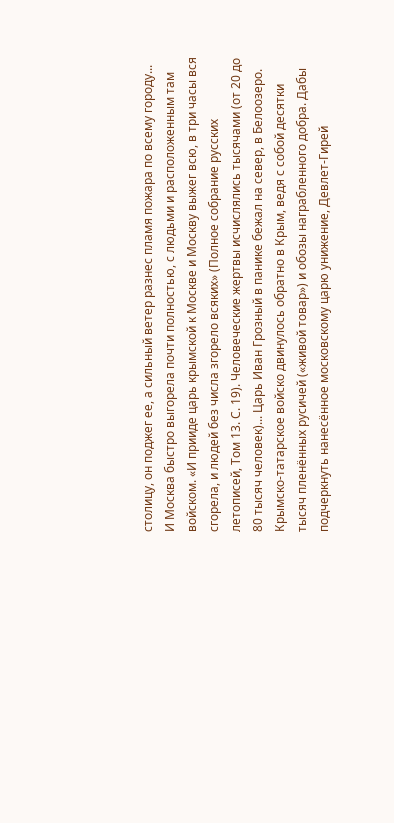столицу, он поджег ее, а сильный ветер разнес пламя пожара по всему городу... И Москва быстро выгорела почти полностью, с людьми и расположенным там войском. «И прииде царь крымской к Москве и Москву выжег всю, в три часы вся сгорела, и людей без числа згорело всяких» (Полное собрание русских летописей, Том 13. С. 19). Человеческие жертвы исчислялись тысячами (от 20 до 80 тысяч человек)... Царь Иван Грозный в панике бежал на север, в Белоозеро. Крымско-татарское войско двинулось обратно в Крым, ведя с собой десятки тысяч пленённых русичей («живой товар») и обозы награбленного добра. Дабы подчеркнуть нанесённое московскому царю унижение, Девлет-Гирей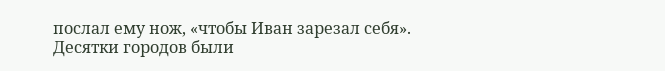послал ему нож, «чтобы Иван зарезал себя». Десятки городов были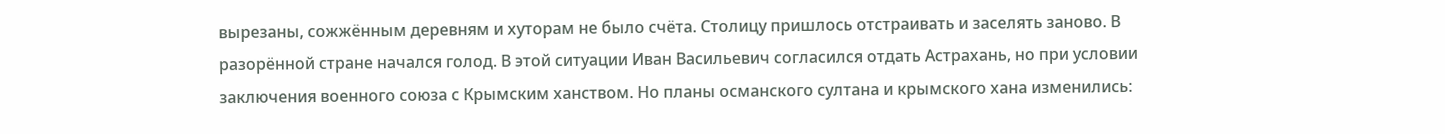вырезаны, сожжённым деревням и хуторам не было счёта. Столицу пришлось отстраивать и заселять заново. В разорённой стране начался голод. В этой ситуации Иван Васильевич согласился отдать Астрахань, но при условии заключения военного союза с Крымским ханством. Но планы османского султана и крымского хана изменились: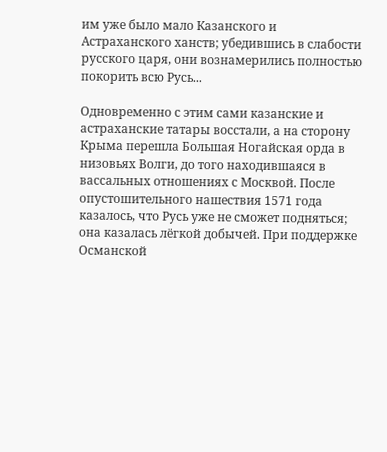им уже было мало Казанского и Астраханского ханств; убедившись в слабости русского царя, они вознамерились полностью покорить всю Русь...

Одновременно с этим сами казанские и астраханские татары восстали, а на сторону Крыма перешла Большая Ногайская орда в низовьях Волги, до того находившаяся в вассальных отношениях с Москвой. После опустошительного нашествия 1571 года казалось, что Русь уже не сможет подняться; она казалась лёгкой добычей. При поддержке Османской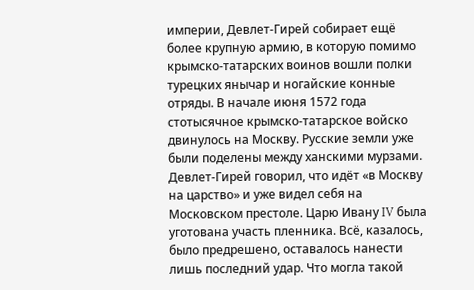империи, Девлет-Гирей собирает ещё более крупную армию, в которую помимо крымско-татарских воинов вошли полки турецких янычар и ногайские конные отряды. В начале июня 1572 года стотысячное крымско-татарское войско двинулось на Москву. Русские земли уже были поделены между ханскими мурзами. Девлет-Гирей говорил, что идёт «в Москву на царство» и уже видел себя на Московском престоле. Царю Ивану IV была уготована участь пленника. Всё, казалось, было предрешено, оставалось нанести лишь последний удар. Что могла такой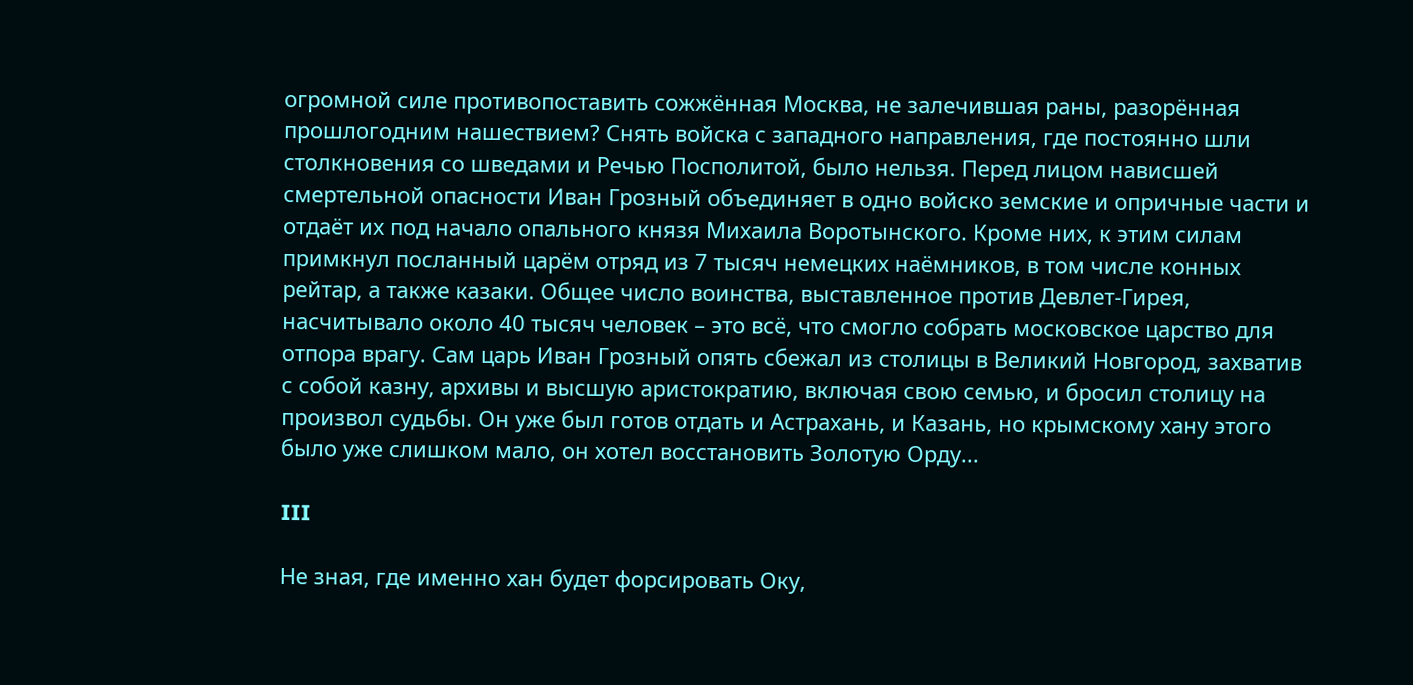огромной силе противопоставить сожжённая Москва, не залечившая раны, разорённая прошлогодним нашествием? Снять войска с западного направления, где постоянно шли столкновения со шведами и Речью Посполитой, было нельзя. Перед лицом нависшей смертельной опасности Иван Грозный объединяет в одно войско земские и опричные части и отдаёт их под начало опального князя Михаила Воротынского. Кроме них, к этим силам примкнул посланный царём отряд из 7 тысяч немецких наёмников, в том числе конных рейтар, а также казаки. Общее число воинства, выставленное против Девлет-Гирея, насчитывало около 40 тысяч человек – это всё, что смогло собрать московское царство для отпора врагу. Сам царь Иван Грозный опять сбежал из столицы в Великий Новгород, захватив с собой казну, архивы и высшую аристократию, включая свою семью, и бросил столицу на произвол судьбы. Он уже был готов отдать и Астрахань, и Казань, но крымскому хану этого было уже слишком мало, он хотел восстановить Золотую Орду...

III

Не зная, где именно хан будет форсировать Оку,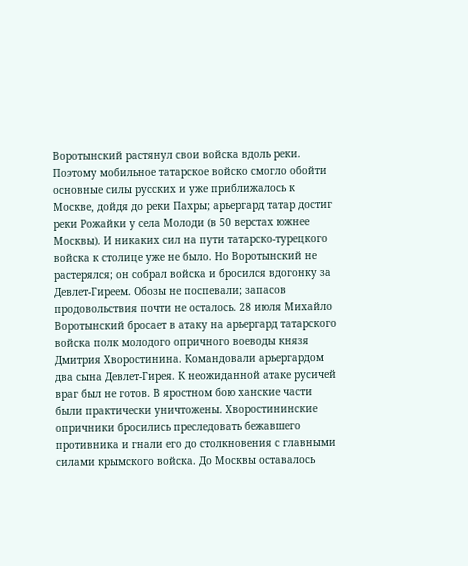Воротынский растянул свои войска вдоль реки. Поэтому мобильное татарское войско смогло обойти основные силы русских и уже приближалось к Москве, дойдя до реки Пахры; арьергард татар достиг реки Рожайки у села Молоди (в 50 верстах южнее Москвы). И никаких сил на пути татарско-турецкого войска к столице уже не было. Но Воротынский не растерялся; он собрал войска и бросился вдогонку за Девлет-Гиреем. Обозы не поспевали; запасов продовольствия почти не осталось. 28 июля Михайло Воротынский бросает в атаку на арьергард татарского войска полк молодого опричного воеводы князя Дмитрия Хворостинина. Командовали арьергардом два сына Девлет-Гирея. К неожиданной атаке русичей враг был не готов. В яростном бою ханские части были практически уничтожены. Хворостининские опричники бросились преследовать бежавшего противника и гнали его до столкновения с главными силами крымского войска. До Москвы оставалось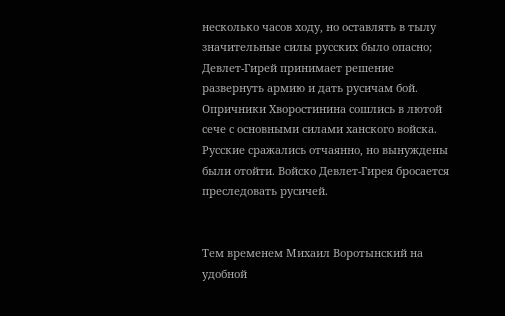несколько часов ходу, но оставлять в тылу значительные силы русских было опасно; Девлет-Гирей принимает решение развернуть армию и дать русичам бой. Опричники Хворостинина сошлись в лютой сече с основными силами ханского войска. Русские сражались отчаянно, но вынуждены были отойти. Войско Девлет-Гирея бросается преследовать русичей.


Тем временем Михаил Воротынский на удобной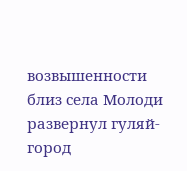возвышенности близ села Молоди развернул гуляй-город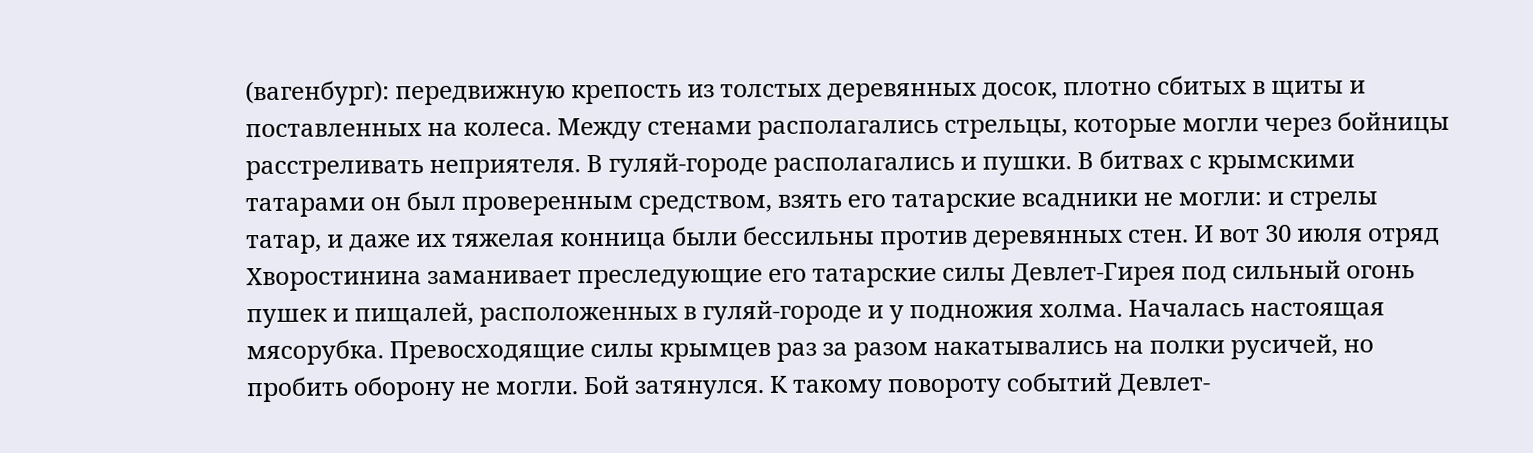(вагенбург): передвижную крепость из толстых деревянных досок, плотно сбитых в щиты и поставленных на колеса. Между стенами располагались стрельцы, которые могли через бойницы расстреливать неприятеля. В гуляй-городе располагались и пушки. В битвах с крымскими татарами он был проверенным средством, взять его татарские всадники не могли: и стрелы татар, и даже их тяжелая конница были бессильны против деревянных стен. И вот 30 июля отряд Хворостинина заманивает преследующие его татарские силы Девлет-Гирея под сильный огонь пушек и пищалей, расположенных в гуляй-городе и у подножия холма. Началась настоящая мясорубка. Превосходящие силы крымцев раз за разом накатывались на полки русичей, но пробить оборону не могли. Бой затянулся. К такому повороту событий Девлет-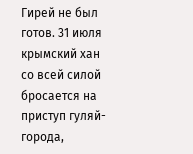Гирей не был готов. 31 июля крымский хан со всей силой бросается на приступ гуляй-города,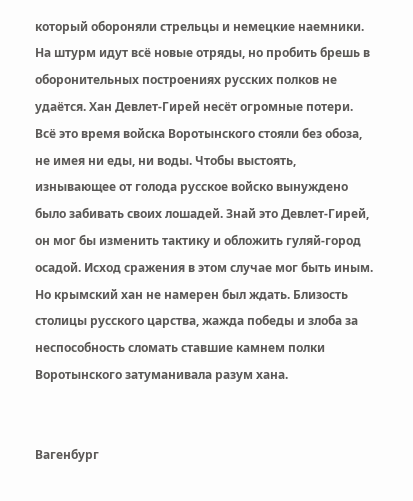который обороняли стрельцы и немецкие наемники. На штурм идут всё новые отряды, но пробить брешь в оборонительных построениях русских полков не удаётся. Хан Девлет-Гирей несёт огромные потери. Всё это время войска Воротынского стояли без обоза, не имея ни еды, ни воды. Чтобы выстоять, изнывающее от голода русское войско вынуждено было забивать своих лошадей. Знай это Девлет-Гирей, он мог бы изменить тактику и обложить гуляй-город осадой. Исход сражения в этом случае мог быть иным. Но крымский хан не намерен был ждать. Близость столицы русского царства, жажда победы и злоба за неспособность сломать ставшие камнем полки Воротынского затуманивала разум хана.


Вагенбург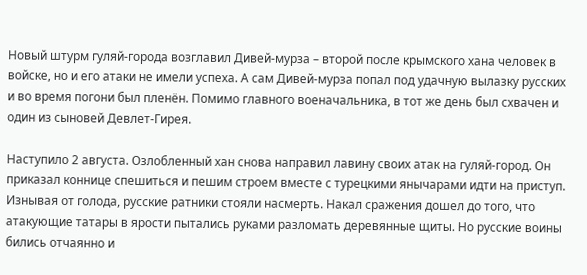Новый штурм гуляй-города возглавил Дивей-мурза – второй после крымского хана человек в войске, но и его атаки не имели успеха. А сам Дивей-мурза попал под удачную вылазку русских и во время погони был пленён. Помимо главного военачальника, в тот же день был схвачен и один из сыновей Девлет-Гирея.

Наступило 2 августа. Озлобленный хан снова направил лавину своих атак на гуляй-город. Он приказал коннице спешиться и пешим строем вместе с турецкими янычарами идти на приступ. Изнывая от голода, русские ратники стояли насмерть. Накал сражения дошел до того, что атакующие татары в ярости пытались руками разломать деревянные щиты. Но русские воины бились отчаянно и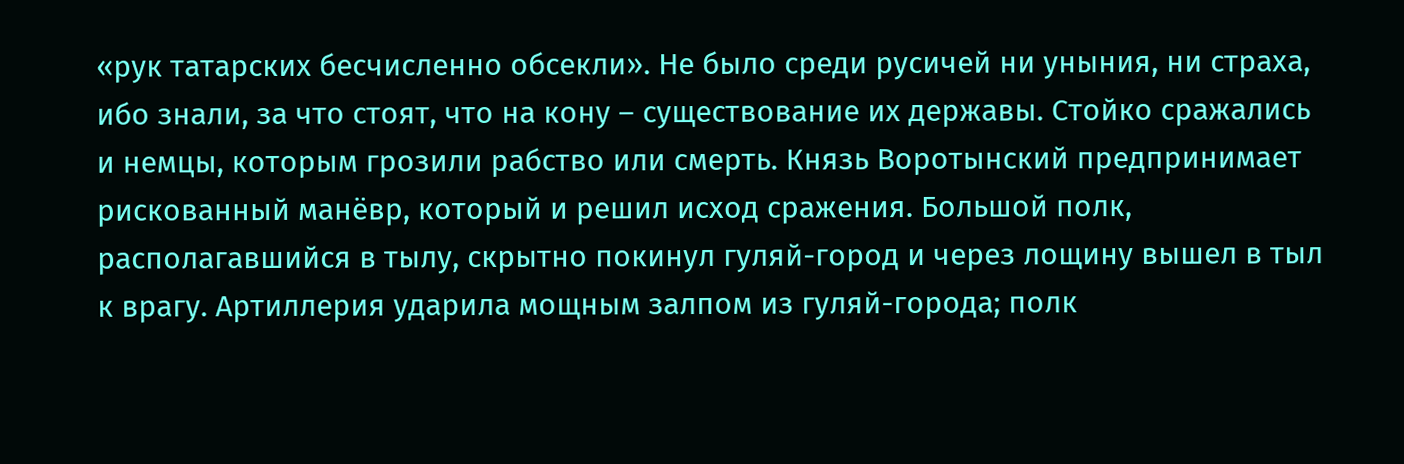«рук татарских бесчисленно обсекли». Не было среди русичей ни уныния, ни страха, ибо знали, за что стоят, что на кону – существование их державы. Стойко сражались и немцы, которым грозили рабство или смерть. Князь Воротынский предпринимает рискованный манёвр, который и решил исход сражения. Большой полк, располагавшийся в тылу, скрытно покинул гуляй-город и через лощину вышел в тыл к врагу. Артиллерия ударила мощным залпом из гуляй-города; полк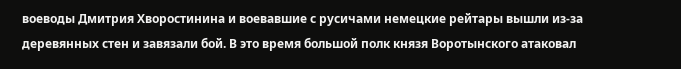воеводы Дмитрия Хворостинина и воевавшие с русичами немецкие рейтары вышли из-за деревянных стен и завязали бой. В это время большой полк князя Воротынского атаковал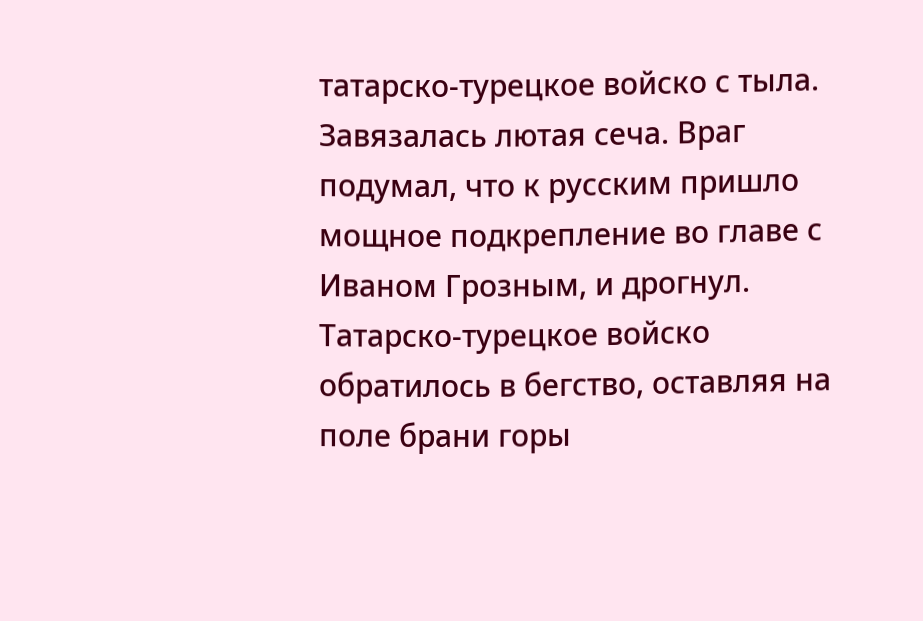татарско-турецкое войско с тыла. Завязалась лютая сеча. Враг подумал, что к русским пришло мощное подкрепление во главе с Иваном Грозным, и дрогнул. Татарско-турецкое войско обратилось в бегство, оставляя на поле брани горы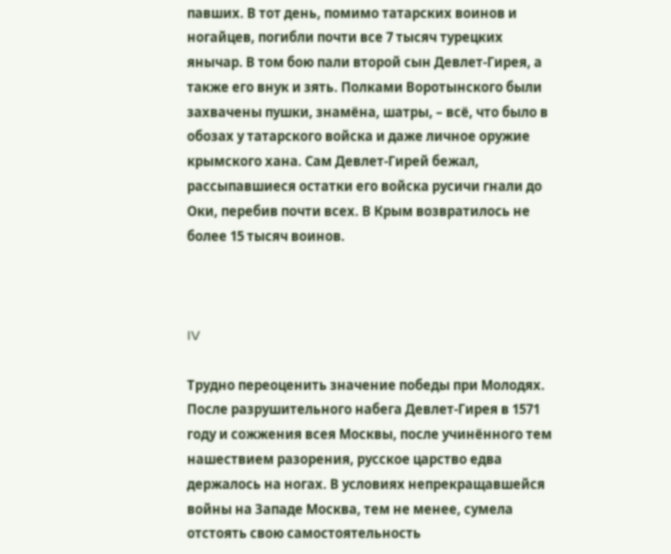павших. В тот день, помимо татарских воинов и ногайцев, погибли почти все 7 тысяч турецких янычар. В том бою пали второй сын Девлет-Гирея, а также его внук и зять. Полками Воротынского были захвачены пушки, знамёна, шатры, – всё, что было в обозах у татарского войска и даже личное оружие крымского хана. Сам Девлет-Гирей бежал, рассыпавшиеся остатки его войска русичи гнали до Оки, перебив почти всех. В Крым возвратилось не более 15 тысяч воинов.



IV

Трудно переоценить значение победы при Молодях. После разрушительного набега Девлет-Гирея в 1571 году и сожжения всея Москвы, после учинённого тем нашествием разорения, русское царство едва держалось на ногах. В условиях непрекращавшейся войны на Западе Москва, тем не менее, сумела отстоять свою самостоятельность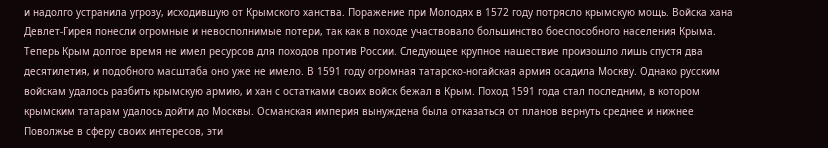и надолго устранила угрозу, исходившую от Крымского ханства. Поражение при Молодях в 1572 году потрясло крымскую мощь. Войска хана Девлет-Гирея понесли огромные и невосполнимые потери, так как в походе участвовало большинство боеспособного населения Крыма. Теперь Крым долгое время не имел ресурсов для походов против России. Следующее крупное нашествие произошло лишь спустя два десятилетия, и подобного масштаба оно уже не имело. В 1591 году огромная татарско-ногайская армия осадила Москву. Однако русским войскам удалось разбить крымскую армию, и хан с остатками своих войск бежал в Крым. Поход 1591 года стал последним, в котором крымским татарам удалось дойти до Москвы. Османская империя вынуждена была отказаться от планов вернуть среднее и нижнее Поволжье в сферу своих интересов, эти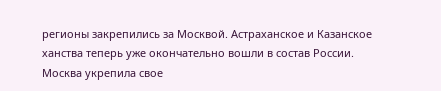регионы закрепились за Москвой. Астраханское и Казанское ханства теперь уже окончательно вошли в состав России. Москва укрепила свое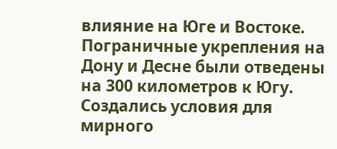влияние на Юге и Востоке. Пограничные укрепления на Дону и Десне были отведены на 300 километров к Югу. Создались условия для мирного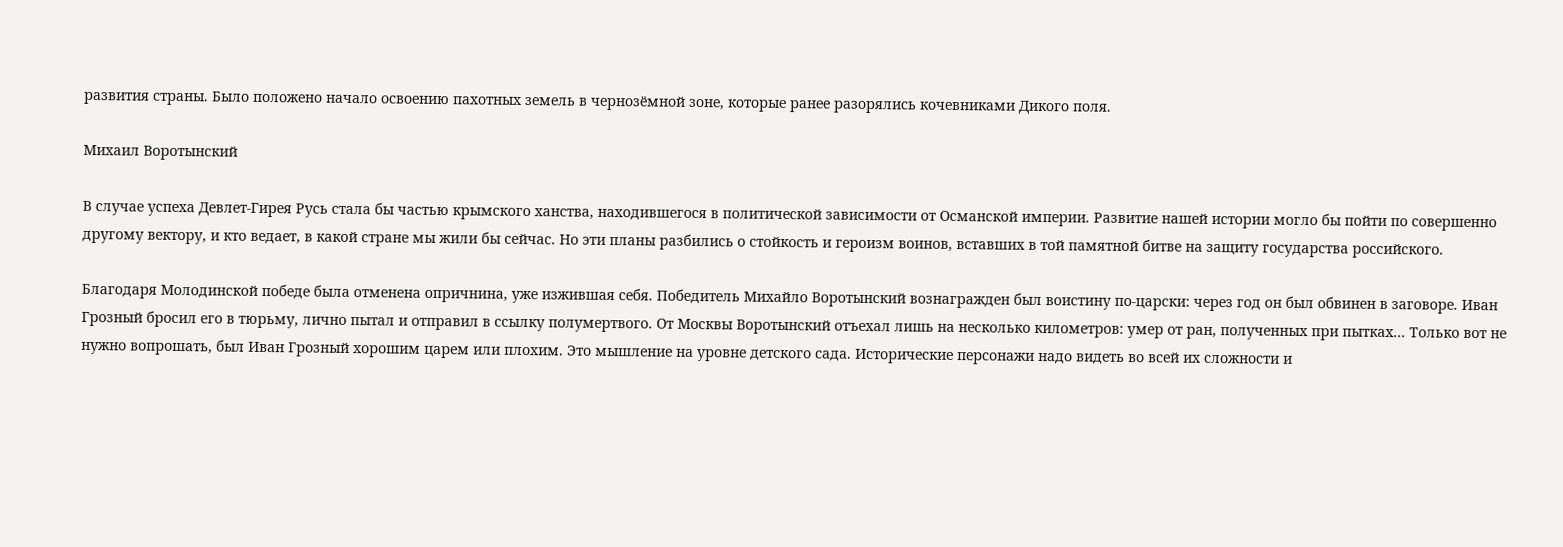развития страны. Было положено начало освоению пахотных земель в чернозёмной зоне, которые ранее разорялись кочевниками Дикого поля.

Михаил Воротынский

В случае успеха Девлет-Гирея Русь стала бы частью крымского ханства, находившегося в политической зависимости от Османской империи. Развитие нашей истории могло бы пойти по совершенно другому вектору, и кто ведает, в какой стране мы жили бы сейчас. Но эти планы разбились о стойкость и героизм воинов, вставших в той памятной битве на защиту государства российского.

Благодаря Молодинской победе была отменена опричнина, уже изжившая себя. Победитель Михайло Воротынский вознагражден был воистину по-царски: через год он был обвинен в заговоре. Иван Грозный бросил его в тюрьму, лично пытал и отправил в ссылку полумертвого. От Москвы Воротынский отъехал лишь на несколько километров: умер от ран, полученных при пытках... Только вот не нужно вопрошать, был Иван Грозный хорошим царем или плохим. Это мышление на уровне детского сада. Исторические персонажи надо видеть во всей их сложности и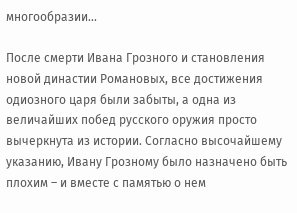многообразии...

После смерти Ивана Грозного и становления новой династии Романовых, все достижения одиозного царя были забыты, а одна из величайших побед русского оружия просто вычеркнута из истории. Согласно высочайшему указанию, Ивану Грозному было назначено быть плохим – и вместе с памятью о нем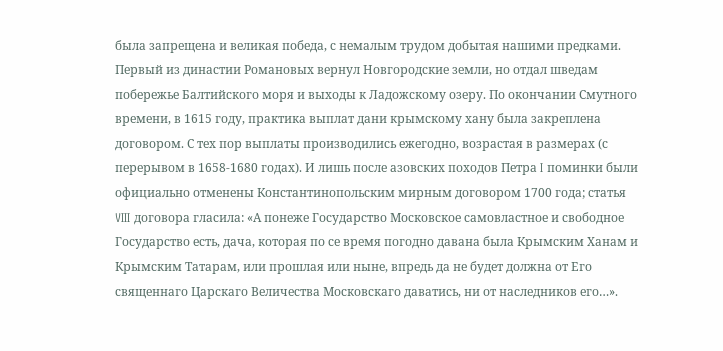была запрещена и великая победа, с немалым трудом добытая нашими предками. Первый из династии Романовых вернул Новгородские земли, но отдал шведам побережье Балтийского моря и выходы к Ладожскому озеру. По окончании Смутного времени, в 1615 году, практика выплат дани крымскому хану была закреплена договором. С тех пор выплаты производились ежегодно, возрастая в размерах (с перерывом в 1658-1680 годах). И лишь после азовских походов Петра I поминки были официально отменены Константинопольским мирным договором 1700 года; статья VIII договора гласила: «А понеже Государство Московское самовластное и свободное Государство есть, дача, которая по се время погодно давана была Крымским Ханам и Крымским Татарам, или прошлая или ныне, впредь да не будет должна от Его священнаго Царскаго Величества Московскаго даватись, ни от наследников его…».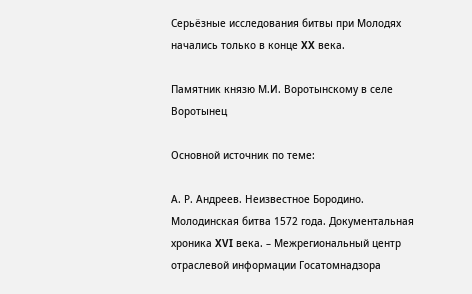Серьёзные исследования битвы при Молодях начались только в конце XX века.

Памятник князю М.И. Воротынскому в селе Воротынец

Основной источник по теме:

А. Р. Андреев. Неизвестное Бородино. Молодинская битва 1572 года. Документальная хроника XVI века. – Межрегиональный центр отраслевой информации Госатомнадзора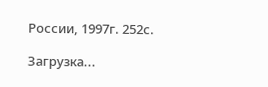России, 1997г. 252с.

Загрузка...